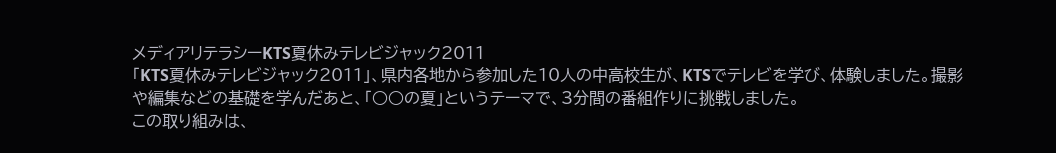メディアリテラシーKTS夏休みテレビジャック2011
「KTS夏休みテレビジャック2011」、県内各地から参加した10人の中高校生が、KTSでテレビを学び、体験しました。撮影や編集などの基礎を学んだあと、「○○の夏」というテーマで、3分間の番組作りに挑戦しました。
この取り組みは、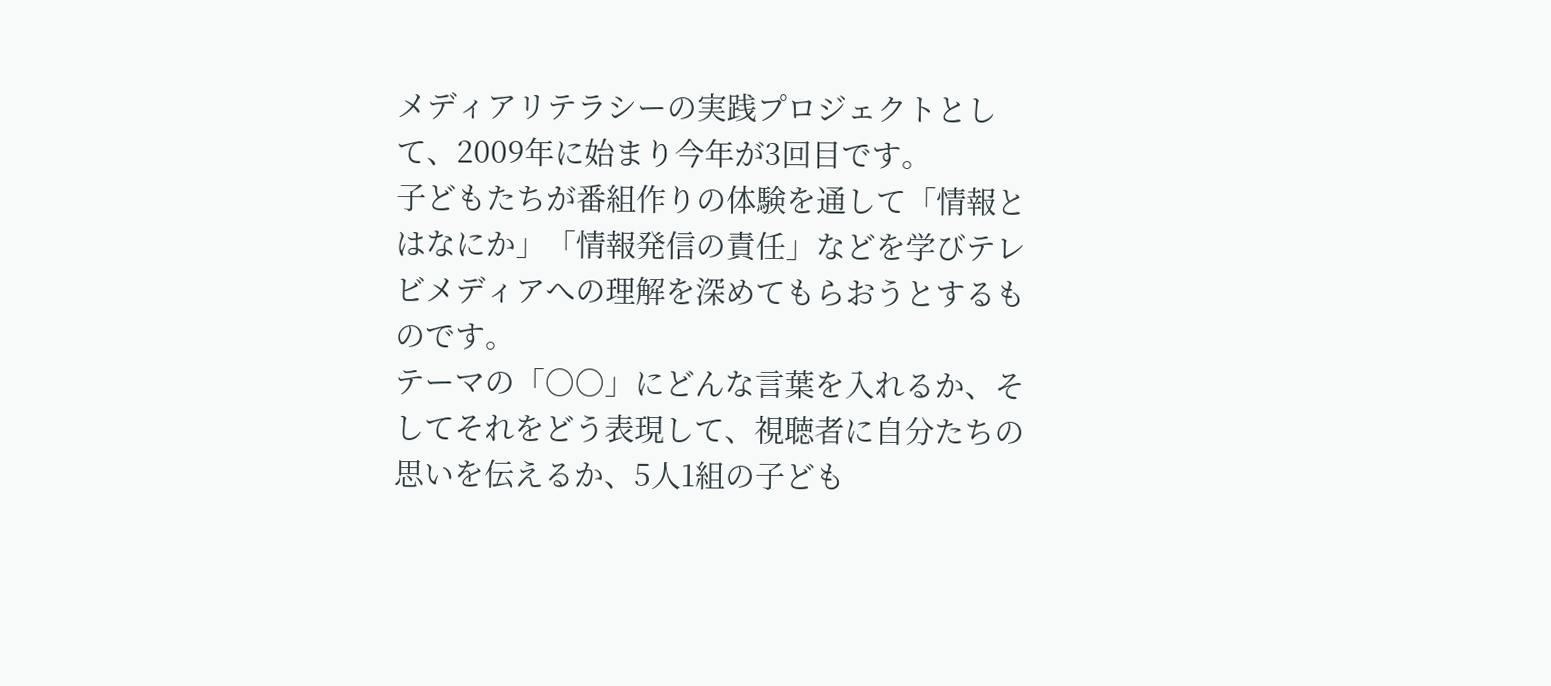メディアリテラシーの実践プロジェクトとして、2009年に始まり今年が3回目です。
子どもたちが番組作りの体験を通して「情報とはなにか」「情報発信の責任」などを学びテレビメディアへの理解を深めてもらおうとするものです。
テーマの「○○」にどんな言葉を入れるか、そしてそれをどう表現して、視聴者に自分たちの思いを伝えるか、5人1組の子ども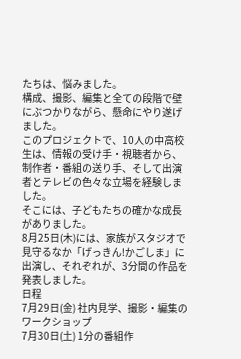たちは、悩みました。
構成、撮影、編集と全ての段階で壁にぶつかりながら、懸命にやり遂げました。
このプロジェクトで、10人の中高校生は、情報の受け手・視聴者から、制作者・番組の送り手、そして出演者とテレビの色々な立場を経験しました。
そこには、子どもたちの確かな成長がありました。
8月25日(木)には、家族がスタジオで見守るなか「げっきん!かごしま」に出演し、それぞれが、3分間の作品を発表しました。
日程
7月29日(金) 社内見学、撮影・編集のワークショップ
7月30日(土) 1分の番組作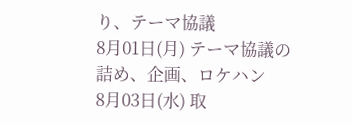り、テーマ協議
8月01日(月) テーマ協議の詰め、企画、ロケハン
8月03日(水) 取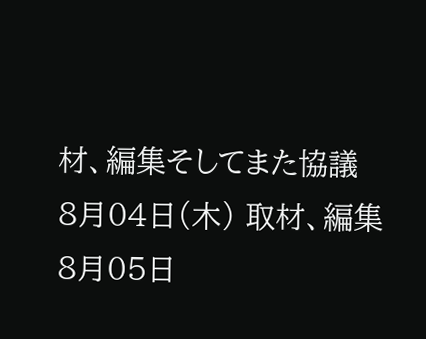材、編集そしてまた協議
8月04日(木) 取材、編集
8月05日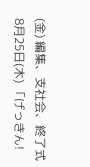(金) 編集、支社会、終了式
8月25日(木) 「げっきん!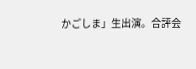かごしま」生出演。合評会